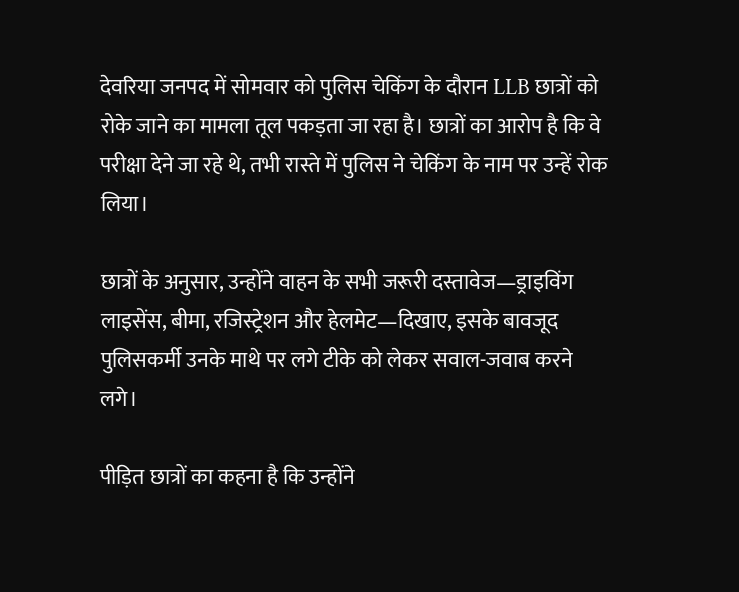देवरिया जनपद में सोमवार को पुलिस चेकिंग के दौरान LLB छात्रों को रोके जाने का मामला तूल पकड़ता जा रहा है। छात्रों का आरोप है कि वे परीक्षा देने जा रहे थे, तभी रास्ते में पुलिस ने चेकिंग के नाम पर उन्हें रोक लिया।

छात्रों के अनुसार, उन्होंने वाहन के सभी जरूरी दस्तावेज—ड्राइविंग लाइसेंस, बीमा, रजिस्ट्रेशन और हेलमेट—दिखाए, इसके बावजूद पुलिसकर्मी उनके माथे पर लगे टीके को लेकर सवाल-जवाब करने लगे।

पीड़ित छात्रों का कहना है कि उन्होंने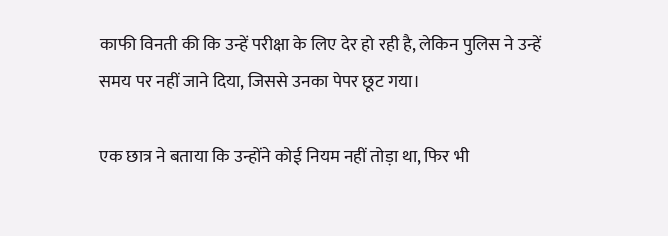काफी विनती की कि उन्हें परीक्षा के लिए देर हो रही है, लेकिन पुलिस ने उन्हें समय पर नहीं जाने दिया, जिससे उनका पेपर छूट गया।

एक छात्र ने बताया कि उन्होंने कोई नियम नहीं तोड़ा था, फिर भी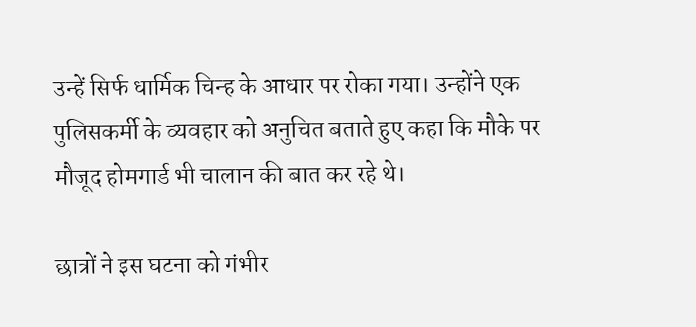उन्हें सिर्फ धार्मिक चिन्ह के आधार पर रोका गया। उन्होंने एक पुलिसकर्मी के व्यवहार को अनुचित बताते हुए कहा कि मौके पर मौजूद होमगार्ड भी चालान की बात कर रहे थे।

छात्रों ने इस घटना को गंभीर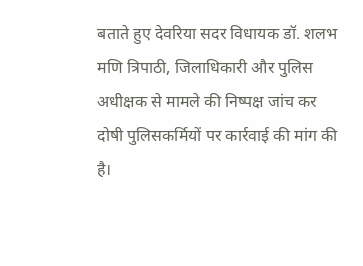बताते हुए देवरिया सदर विधायक डॉ. शलभ मणि त्रिपाठी, जिलाधिकारी और पुलिस अधीक्षक से मामले की निष्पक्ष जांच कर दोषी पुलिसकर्मियों पर कार्रवाई की मांग की है।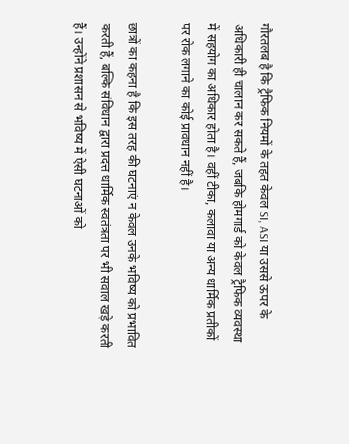गौरतलब है कि ट्रैफिक नियमों के तहत केवल SI, ASI या उससे ऊपर के अधिकारी ही चालान कर सकते हैं, जबकि होमगार्ड को केवल ट्रैफिक व्यवस्था में सहयोग का अधिकार होता है। वहीं टीका, कलावा या अन्य धार्मिक प्रतीकों पर रोक लगाने का कोई प्रावधान नहीं है।

छात्रों का कहना है कि इस तरह की घटनाएं न केवल उनके भविष्य को प्रभावित करती हैं, बल्कि संविधान द्वारा प्रदत्त धार्मिक स्वतंत्रता पर भी सवाल खड़े करती हैं। उन्होंने प्रशासन से भविष्य में ऐसी घटनाओं को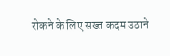रोकने के लिए सख्त कदम उठाने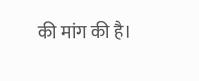की मांग की है।